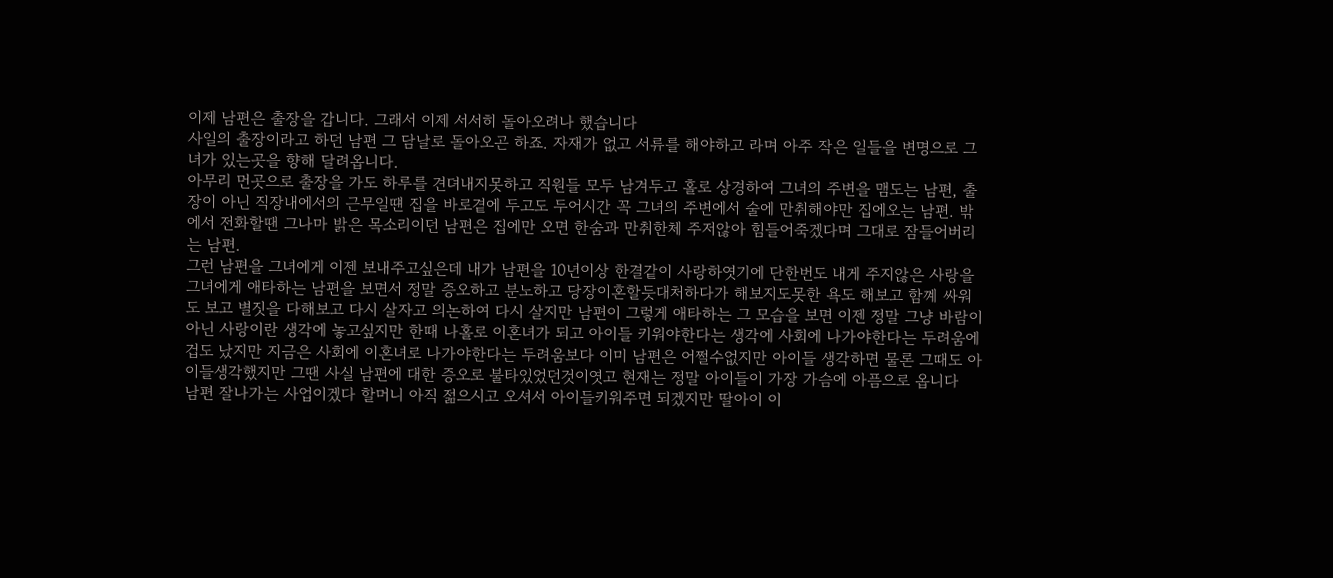이제 남편은 출장을 갑니다. 그래서 이제 서서히 돌아오려나 했습니다
사일의 출장이라고 하던 남편 그 담날로 돌아오곤 하죠. 자재가 없고 서류를 해야하고 라며 아주 작은 일들을 변명으로 그녀가 있는곳을 향해 달려옵니다.
아무리 먼곳으로 출장을 가도 하루를 견뎌내지못하고 직원들 모두 남겨두고 홀로 상경하여 그녀의 주변을 맴도는 남편, 출장이 아닌 직장내에서의 근무일떈 집을 바로곁에 두고도 두어시간 꼭 그녀의 주변에서 술에 만취해야만 집에오는 남편. 밖에서 전화할땐 그나마 밝은 목소리이던 남편은 집에만 오면 한숨과 만취한체 주저않아 힘들어죽겠다며 그대로 잠들어버리는 남편.
그런 남편을 그녀에게 이젠 보내주고싶은데 내가 남편을 10년이상 한결같이 사랑하엿기에 단한번도 내게 주지않은 사랑을 그녀에게 애타하는 남편을 보면서 정말 증오하고 분노하고 당장이혼할듯대처하다가 해보지도못한 욕도 해보고 함꼐 싸워도 보고 별짓을 다해보고 다시 살자고 의논하여 다시 살지만 남편이 그렇게 애타하는 그 모습을 보면 이젠 정말 그냥 바람이 아닌 사랑이란 생각에 놓고싶지만 한때 나홀로 이혼녀가 되고 아이들 키워야한다는 생각에 사회에 나가야한다는 두려움에 겁도 났지만 지금은 사회에 이혼녀로 나가야한다는 두려움보다 이미 남편은 어쩔수없지만 아이들 생각하면 물론 그때도 아이들생각했지만 그땐 사실 남편에 대한 증오로 불타있었던것이엿고 현재는 정말 아이들이 가장 가슴에 아픔으로 옵니다
남편 잘나가는 사업이겠다 할머니 아직 젊으시고 오셔서 아이들키워주면 되겠지만 딸아이 이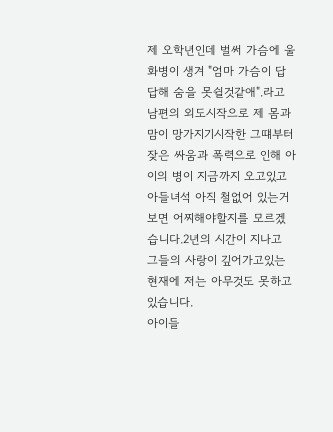제 오학년인데 벌써 가슴에 울화병이 생겨 "엄마 가슴이 답답해 숨을 못쉴것같애".라고 남편의 외도시작으로 제 몸과 맘이 망가지기시작한 그떄부터 잦은 싸움과 폭력으로 인해 아이의 병이 지금까지 오고있고 아들녀석 아직 철없어 있는거 보면 어찌해야할지를 모르겠습니다.2년의 시간이 지나고 그들의 사랑이 깊어가고있는 현재에 저는 아무것도 못하고있습니다.
아이들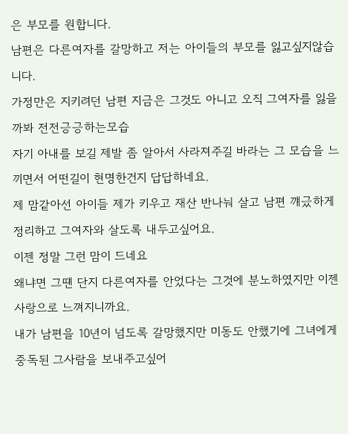은 부모를 원합니다.
남편은 다른여자를 갈망하고 저는 아이들의 부모를 잃고싶지않습니다.
가정만은 지키려던 남편 지금은 그것도 아니고 오직 그여자를 잃을까봐 전전긍긍하는모습
자기 아내를 보길 제발 좀 알아서 사라져주길 바라는 그 모습을 느끼면서 어떤길이 현명한건지 답답하네요.
제 맘같아선 아이들 제가 키우고 재산 반나눠 살고 남편 꺠긌하게 정리하고 그여자와 살도록 내두고싶어요.
이젠 정말 그런 맘이 드네요
왜냐면 그떈 단지 다른여자를 안었다는 그것에 분노하였지만 이젠 사랑으로 느껴지니까요.
내가 남편을 10년이 넘도록 갈망했지만 미동도 안했기에 그녀에게 중독된 그사람을 보내주고싶어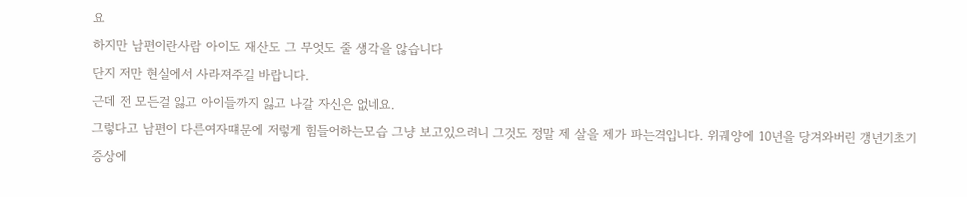요
하지만 남편이란사람 아이도 재산도 그 무엇도 줄 생각을 않습니다
단지 저만 현실에서 사라져주길 바랍니다.
근데 전 모든걸 잃고 아이들까지 잃고 나갈 자신은 없네요.
그렇다고 남편이 다른여자떄문에 저렇게 힘들어하는모습 그냥 보고있으려니 그것도 정말 제 살을 제가 파는격입니다. 위궤양에 10년을 당겨와버린 갱년기초기증상에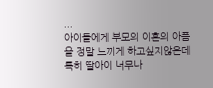...
아이들에게 부모의 이혼의 아픔을 정말 느끼게 하고싶지않은데 특히 딸아이 너무나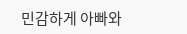민감하게 아빠와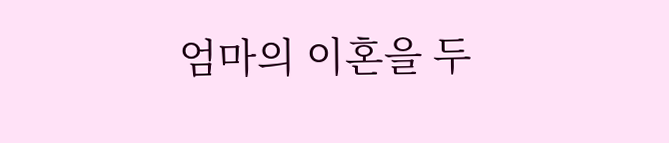엄마의 이혼을 두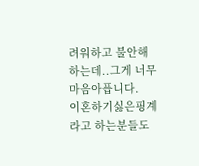려워하고 불안해하는데..그게 너무 마음아픕니다.
이혼하기싫은핑계라고 하는분들도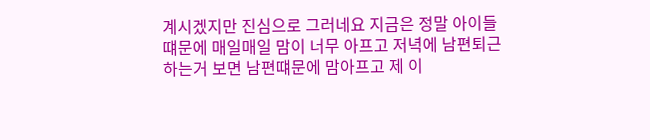계시겠지만 진심으로 그러네요 지금은 정말 아이들떄문에 매일매일 맘이 너무 아프고 저녁에 남편퇴근하는거 보면 남편떄문에 맘아프고 제 이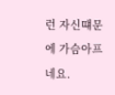런 자신떄문에 가슴아프네요.